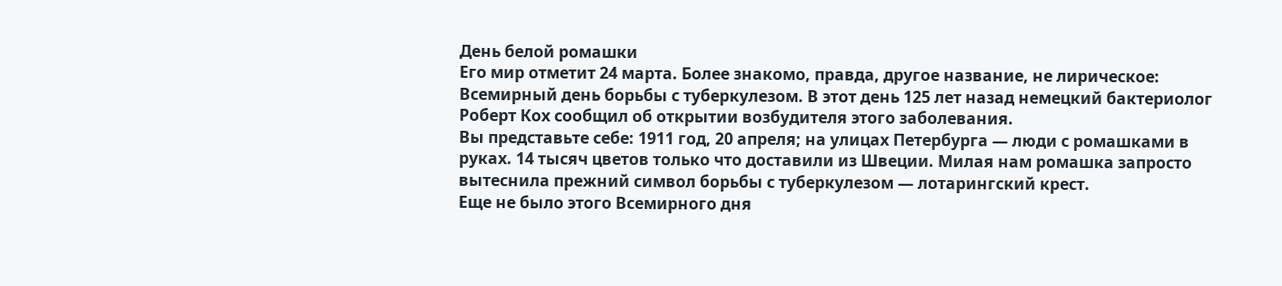День белой ромашки
Его мир отметит 24 марта. Более знакомо, правда, другое название, не лирическое: Всемирный день борьбы с туберкулезом. В этот день 125 лет назад немецкий бактериолог Роберт Кох сообщил об открытии возбудителя этого заболевания.
Вы представьте себе: 1911 год, 20 апреля; на улицах Петербурга — люди с ромашками в руках. 14 тысяч цветов только что доставили из Швеции. Милая нам ромашка запросто вытеснила прежний символ борьбы с туберкулезом — лотарингский крест.
Еще не было этого Всемирного дня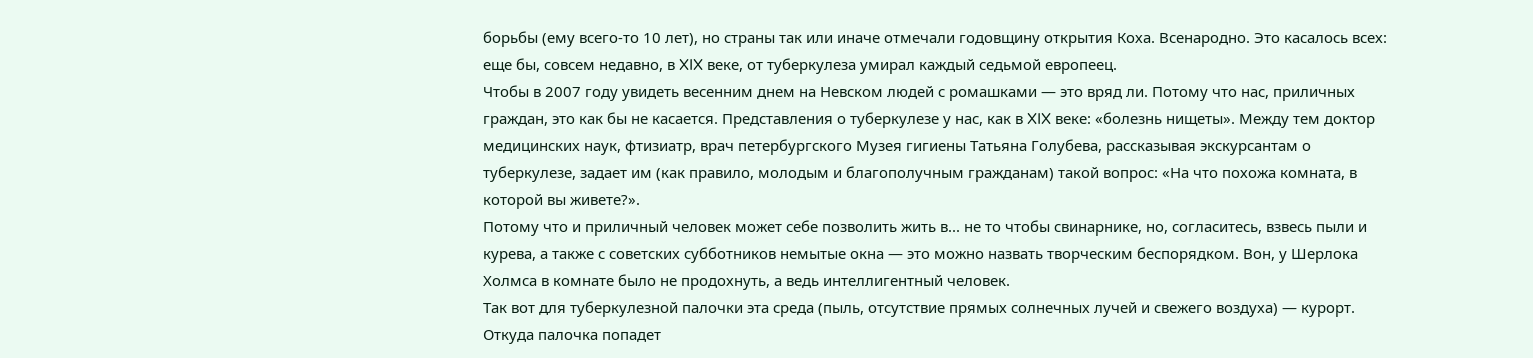борьбы (ему всего-то 10 лет), но страны так или иначе отмечали годовщину открытия Коха. Всенародно. Это касалось всех: еще бы, совсем недавно, в XIX веке, от туберкулеза умирал каждый седьмой европеец.
Чтобы в 2007 году увидеть весенним днем на Невском людей с ромашками — это вряд ли. Потому что нас, приличных граждан, это как бы не касается. Представления о туберкулезе у нас, как в XIX веке: «болезнь нищеты». Между тем доктор медицинских наук, фтизиатр, врач петербургского Музея гигиены Татьяна Голубева, рассказывая экскурсантам о туберкулезе, задает им (как правило, молодым и благополучным гражданам) такой вопрос: «На что похожа комната, в которой вы живете?».
Потому что и приличный человек может себе позволить жить в... не то чтобы свинарнике, но, согласитесь, взвесь пыли и курева, а также с советских субботников немытые окна — это можно назвать творческим беспорядком. Вон, у Шерлока Холмса в комнате было не продохнуть, а ведь интеллигентный человек.
Так вот для туберкулезной палочки эта среда (пыль, отсутствие прямых солнечных лучей и свежего воздуха) — курорт. Откуда палочка попадет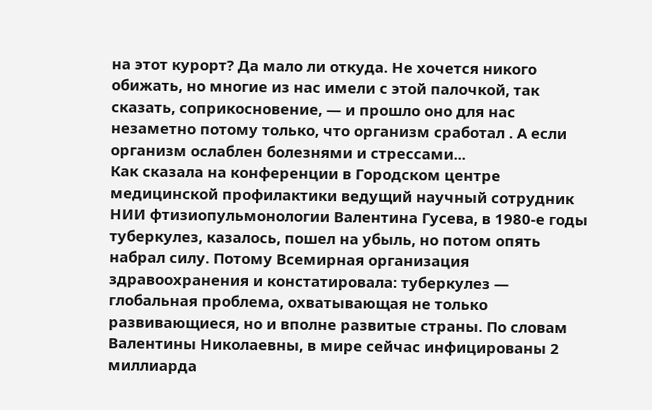на этот курорт? Да мало ли откуда. Не хочется никого обижать, но многие из нас имели с этой палочкой, так сказать, соприкосновение, — и прошло оно для нас незаметно потому только, что организм сработал . А если организм ослаблен болезнями и стрессами...
Как сказала на конференции в Городском центре медицинской профилактики ведущий научный сотрудник НИИ фтизиопульмонологии Валентина Гусева, в 1980-е годы туберкулез, казалось, пошел на убыль, но потом опять набрал силу. Потому Всемирная организация здравоохранения и констатировала: туберкулез — глобальная проблема, охватывающая не только развивающиеся, но и вполне развитые страны. По словам Валентины Николаевны, в мире сейчас инфицированы 2 миллиарда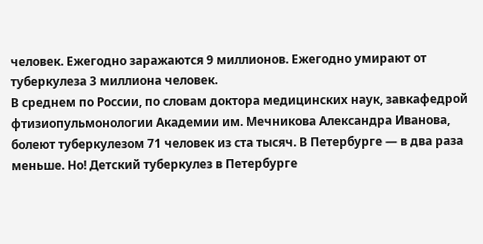человек. Ежегодно заражаются 9 миллионов. Ежегодно умирают от туберкулеза 3 миллиона человек.
В среднем по России, по словам доктора медицинских наук, завкафедрой фтизиопульмонологии Академии им. Мечникова Александра Иванова, болеют туберкулезом 71 человек из ста тысяч. В Петербурге — в два раза меньше. Но! Детский туберкулез в Петербурге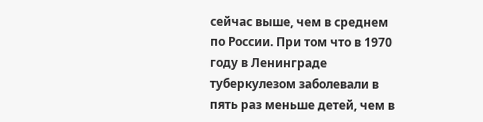сейчас выше, чем в среднем по России. При том что в 1970 году в Ленинграде туберкулезом заболевали в пять раз меньше детей, чем в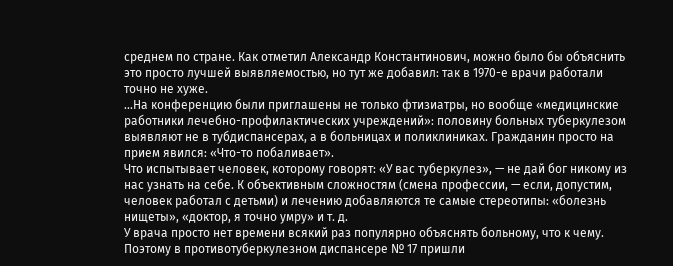среднем по стране. Как отметил Александр Константинович, можно было бы объяснить это просто лучшей выявляемостью, но тут же добавил: так в 1970-е врачи работали точно не хуже.
...На конференцию были приглашены не только фтизиатры, но вообще «медицинские работники лечебно-профилактических учреждений»: половину больных туберкулезом выявляют не в тубдиспансерах, а в больницах и поликлиниках. Гражданин просто на прием явился: «Что-то побаливает».
Что испытывает человек, которому говорят: «У вас туберкулез», — не дай бог никому из нас узнать на себе. К объективным сложностям (смена профессии, — если, допустим, человек работал с детьми) и лечению добавляются те самые стереотипы: «болезнь нищеты», «доктор, я точно умру» и т. д.
У врача просто нет времени всякий раз популярно объяснять больному, что к чему. Поэтому в противотуберкулезном диспансере № 17 пришли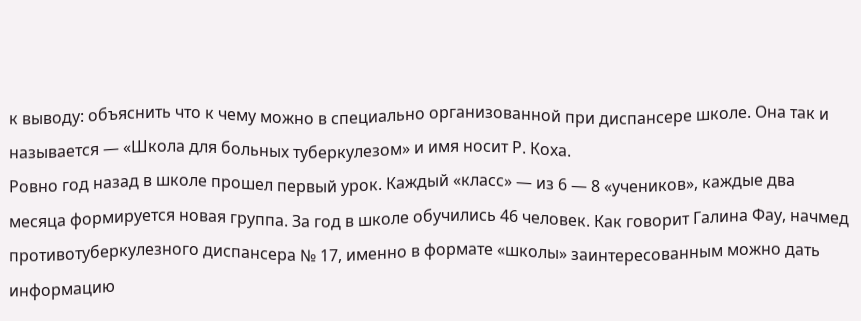к выводу: объяснить что к чему можно в специально организованной при диспансере школе. Она так и называется — «Школа для больных туберкулезом» и имя носит Р. Коха.
Ровно год назад в школе прошел первый урок. Каждый «класс» — из 6 — 8 «учеников», каждые два месяца формируется новая группа. За год в школе обучились 46 человек. Как говорит Галина Фау, начмед противотуберкулезного диспансера № 17, именно в формате «школы» заинтересованным можно дать информацию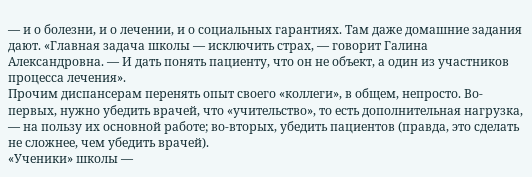— и о болезни, и о лечении, и о социальных гарантиях. Там даже домашние задания дают. «Главная задача школы — исключить страх, — говорит Галина Александровна. — И дать понять пациенту, что он не объект, а один из участников процесса лечения».
Прочим диспансерам перенять опыт своего «коллеги», в общем, непросто. Во-первых, нужно убедить врачей, что «учительство», то есть дополнительная нагрузка, — на пользу их основной работе; во-вторых, убедить пациентов (правда, это сделать не сложнее, чем убедить врачей).
«Ученики» школы —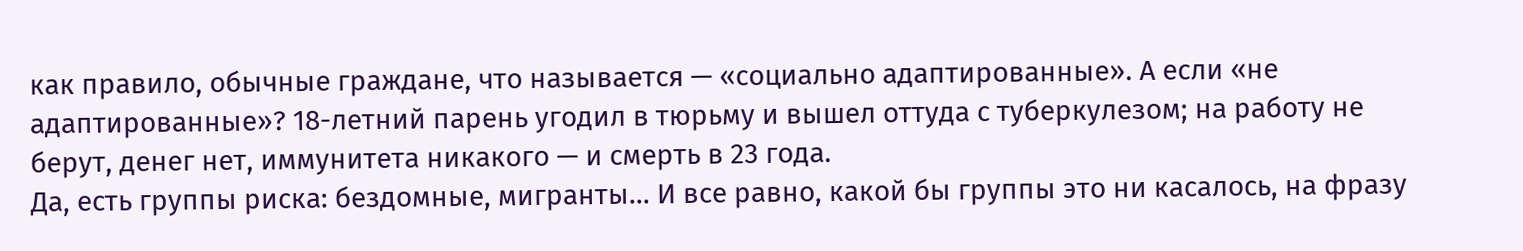как правило, обычные граждане, что называется — «социально адаптированные». А если «не адаптированные»? 18-летний парень угодил в тюрьму и вышел оттуда с туберкулезом; на работу не берут, денег нет, иммунитета никакого — и смерть в 23 года.
Да, есть группы риска: бездомные, мигранты... И все равно, какой бы группы это ни касалось, на фразу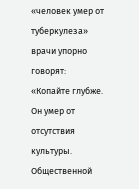«человек умер от туберкулеза» врачи упорно говорят: «Копайте глубже. Он умер от отсутствия культуры. Общественной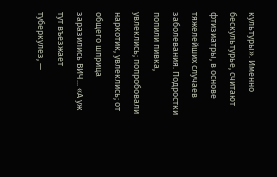культуры». Именно бескультурье, считают фтизиатры, в основе тяжелейших случаев заболевания. Подростки попили пивка, увлеклись; попробовали наркотик, увлеклись; от общего шприца заразились ВИЧ... «А уж тут въезжает туберкулез, —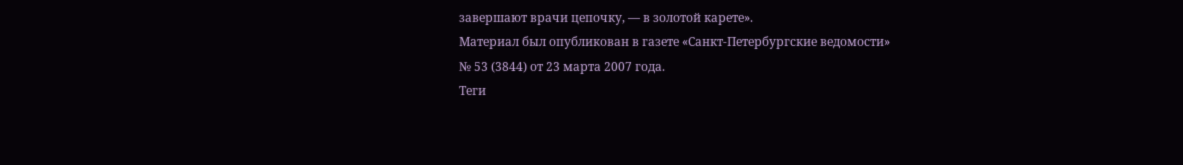завершают врачи цепочку, — в золотой карете».
Материал был опубликован в газете «Санкт-Петербургские ведомости»
№ 53 (3844) от 23 марта 2007 года.
Теги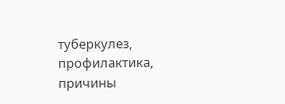туберкулез, профилактика, причины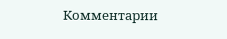Комментарии